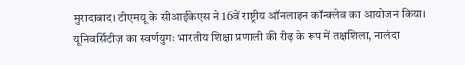मुरादाबाद। टीएमयू के सीआईकेएस ने 16वें राष्ट्रीय ऑनलाइन कॉन्क्लेव का आयोजन किया। यूनिवर्सिटीज़ का स्वर्णयुगः भारतीय शिक्षा प्रणाली की रीढ़ के रूप में तक्षशिला, नालंदा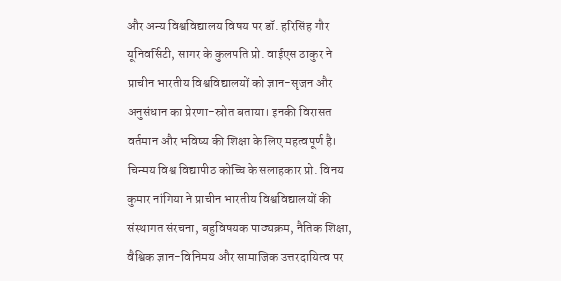और अन्य विश्वविद्यालय विषय पर डॉ. हरिसिंह गौर यूनिवर्सिटी, सागर के कुलपति प्रो. वाईएस ठाकुर ने प्राचीन भारतीय विश्वविद्यालयों को ज्ञान-सृजन और अनुसंधान का प्रेरणा-स्रोत बताया। इनकी विरासत वर्तमान और भविष्य की शिक्षा के लिए महत्वपूर्ण है। चिन्मय विश्व विद्यापीठ कोच्चि के सलाहकार प्रो. विनय कुमार नांगिया ने प्राचीन भारतीय विश्वविद्यालयों की संस्थागत संरचना, बहुविषयक पाठ्यक्रम, नैतिक शिक्षा, वैश्विक ज्ञान-विनिमय और सामाजिक उत्तरदायित्व पर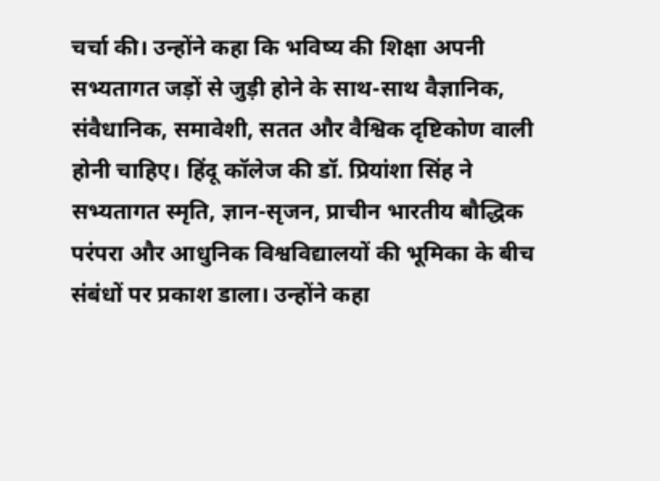चर्चा की। उन्होंने कहा कि भविष्य की शिक्षा अपनी सभ्यतागत जड़ों से जुड़ी होने के साथ-साथ वैज्ञानिक, संवैधानिक, समावेशी, सतत और वैश्विक दृष्टिकोण वाली होनी चाहिए। हिंदू कॉलेज की डॉ. प्रियांशा सिंह ने सभ्यतागत स्मृति, ज्ञान-सृजन, प्राचीन भारतीय बौद्धिक परंपरा और आधुनिक विश्वविद्यालयों की भूमिका के बीच संबंधों पर प्रकाश डाला। उन्होंने कहा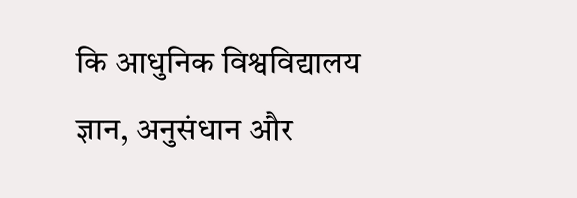कि आधुनिक विश्वविद्यालय ज्ञान, अनुसंधान और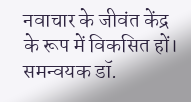नवाचार के जीवंत केंद्र के रूप में विकसित हों। समन्वयक डॉ.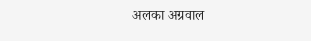अलका अग्रवाल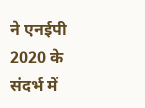ने एनईपी 2020 के संदर्भ में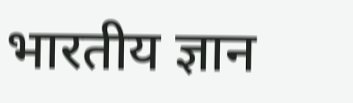भारतीय ज्ञान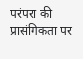परंपरा की प्रासंगिकता पर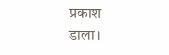प्रकाश डाला।